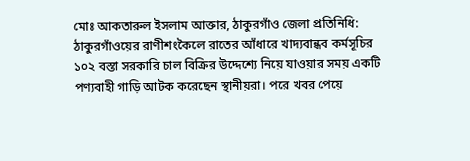মোঃ আকতারুল ইসলাম আক্তার, ঠাকুরগাঁও জেলা প্রতিনিধি:
ঠাকুরগাঁওয়ের রাণীশংকৈলে রাতের আঁধারে খাদ্যবান্ধব কর্মসূচির ১০২ বস্তা সরকারি চাল বিক্রির উদ্দেশ্যে নিয়ে যাওয়ার সময় একটি পণ্যবাহী গাড়ি আটক করেছেন স্থানীয়রা। পরে খবর পেয়ে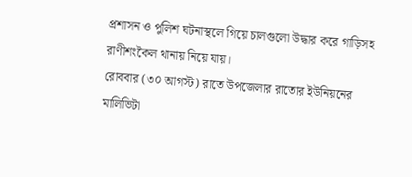প্রশাসন ও পুলিশ ঘটনাস্থলে গিয়ে চালগুলো উদ্ধার করে গাড়িসহ রাণীশংকৈল থানায় নিয়ে যায়।
রোববার (৩০ আগস্ট) রাতে উপজেলার রাতোর ইউনিয়নের মালিভিটা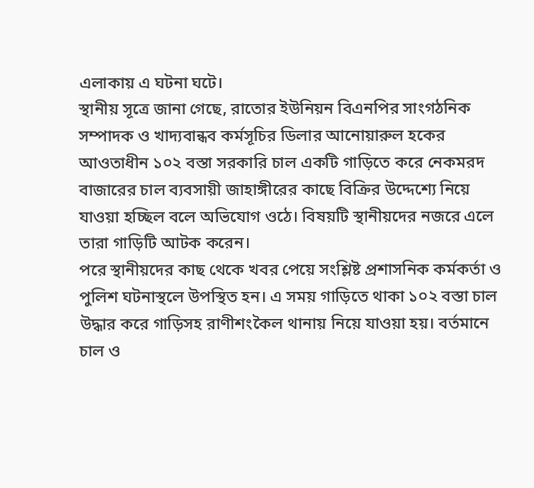এলাকায় এ ঘটনা ঘটে।
স্থানীয় সূত্রে জানা গেছে, রাতোর ইউনিয়ন বিএনপির সাংগঠনিক সম্পাদক ও খাদ্যবান্ধব কর্মসূচির ডিলার আনোয়ারুল হকের আওতাধীন ১০২ বস্তা সরকারি চাল একটি গাড়িতে করে নেকমরদ বাজারের চাল ব্যবসায়ী জাহাঙ্গীরের কাছে বিক্রির উদ্দেশ্যে নিয়ে যাওয়া হচ্ছিল বলে অভিযোগ ওঠে। বিষয়টি স্থানীয়দের নজরে এলে তারা গাড়িটি আটক করেন।
পরে স্থানীয়দের কাছ থেকে খবর পেয়ে সংশ্লিষ্ট প্রশাসনিক কর্মকর্তা ও পুলিশ ঘটনাস্থলে উপস্থিত হন। এ সময় গাড়িতে থাকা ১০২ বস্তা চাল উদ্ধার করে গাড়িসহ রাণীশংকৈল থানায় নিয়ে যাওয়া হয়। বর্তমানে চাল ও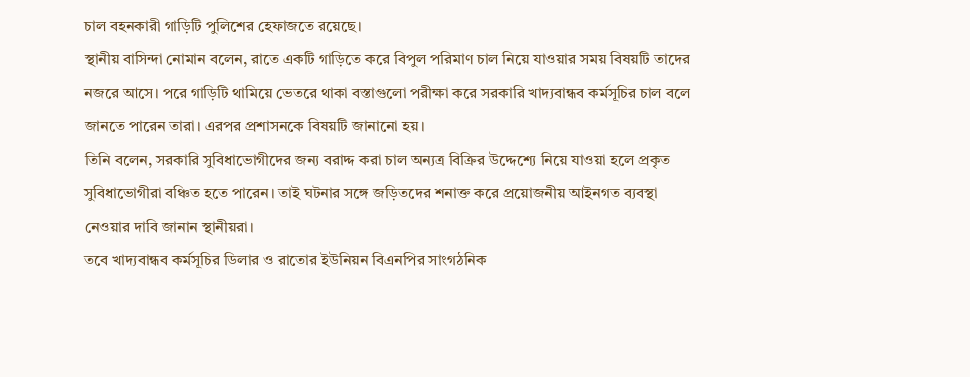চাল বহনকারী গাড়িটি পুলিশের হেফাজতে রয়েছে।
স্থানীয় বাসিন্দা নোমান বলেন, রাতে একটি গাড়িতে করে বিপুল পরিমাণ চাল নিয়ে যাওয়ার সময় বিষয়টি তাদের নজরে আসে। পরে গাড়িটি থামিয়ে ভেতরে থাকা বস্তাগুলো পরীক্ষা করে সরকারি খাদ্যবান্ধব কর্মসূচির চাল বলে জানতে পারেন তারা। এরপর প্রশাসনকে বিষয়টি জানানো হয়।
তিনি বলেন, সরকারি সুবিধাভোগীদের জন্য বরাদ্দ করা চাল অন্যত্র বিক্রির উদ্দেশ্যে নিয়ে যাওয়া হলে প্রকৃত সুবিধাভোগীরা বঞ্চিত হতে পারেন। তাই ঘটনার সঙ্গে জড়িতদের শনাক্ত করে প্রয়োজনীয় আইনগত ব্যবস্থা নেওয়ার দাবি জানান স্থানীয়রা।
তবে খাদ্যবান্ধব কর্মসূচির ডিলার ও রাতোর ইউনিয়ন বিএনপির সাংগঠনিক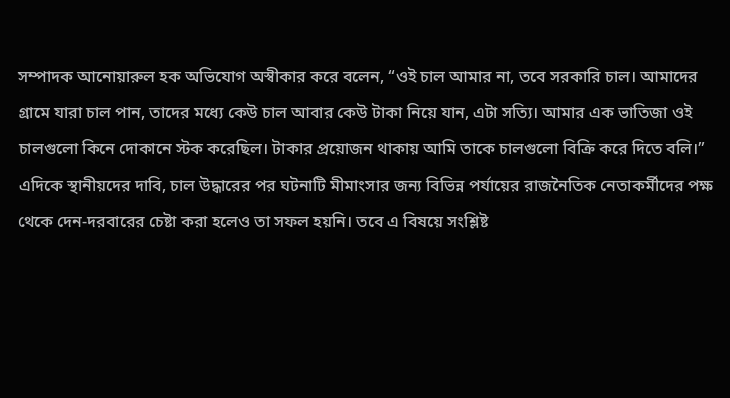সম্পাদক আনোয়ারুল হক অভিযোগ অস্বীকার করে বলেন, “ওই চাল আমার না, তবে সরকারি চাল। আমাদের গ্রামে যারা চাল পান, তাদের মধ্যে কেউ চাল আবার কেউ টাকা নিয়ে যান, এটা সত্যি। আমার এক ভাতিজা ওই চালগুলো কিনে দোকানে স্টক করেছিল। টাকার প্রয়োজন থাকায় আমি তাকে চালগুলো বিক্রি করে দিতে বলি।”
এদিকে স্থানীয়দের দাবি, চাল উদ্ধারের পর ঘটনাটি মীমাংসার জন্য বিভিন্ন পর্যায়ের রাজনৈতিক নেতাকর্মীদের পক্ষ থেকে দেন-দরবারের চেষ্টা করা হলেও তা সফল হয়নি। তবে এ বিষয়ে সংশ্লিষ্ট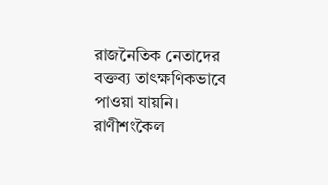রাজনৈতিক নেতাদের বক্তব্য তাৎক্ষণিকভাবে পাওয়া যায়নি।
রাণীশংকৈল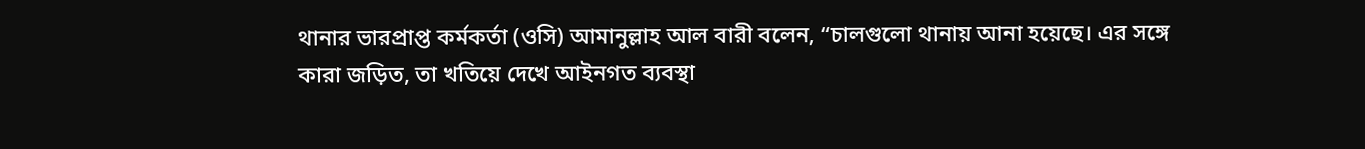থানার ভারপ্রাপ্ত কর্মকর্তা (ওসি) আমানুল্লাহ আল বারী বলেন, “চালগুলো থানায় আনা হয়েছে। এর সঙ্গে কারা জড়িত, তা খতিয়ে দেখে আইনগত ব্যবস্থা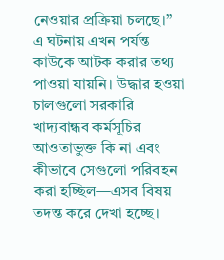নেওয়ার প্রক্রিয়া চলছে।”
এ ঘটনায় এখন পর্যন্ত কাউকে আটক করার তথ্য পাওয়া যায়নি। উদ্ধার হওয়া চালগুলো সরকারি খাদ্যবান্ধব কর্মসূচির আওতাভুক্ত কি না এবং কীভাবে সেগুলো পরিবহন করা হচ্ছিল—এসব বিষয় তদন্ত করে দেখা হচ্ছে।